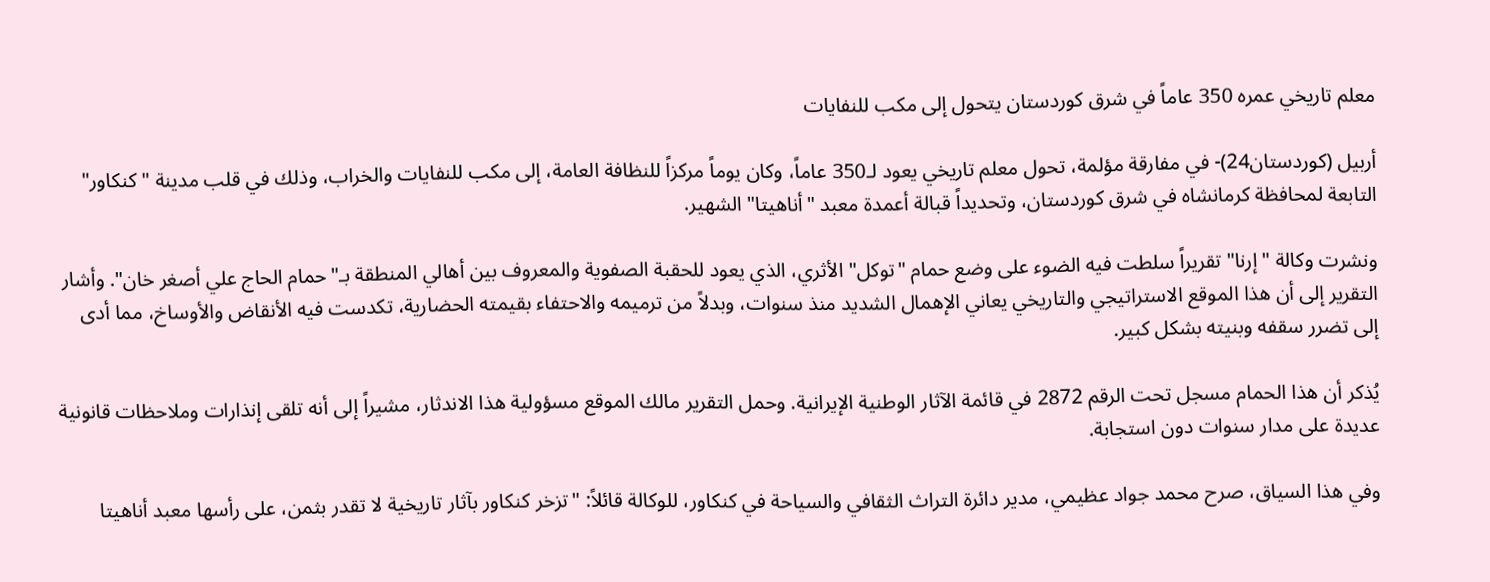معلم تاريخي عمره 350 عاماً في شرق كوردستان يتحول إلى مكب للنفايات

أربيل (كوردستان24)- في مفارقة مؤلمة، تحول معلم تاريخي يعود لـ350 عاماً، وكان يوماً مركزاً للنظافة العامة، إلى مكب للنفايات والخراب، وذلك في قلب مدينة "كنكاور" التابعة لمحافظة كرمانشاه في شرق كوردستان، وتحديداً قبالة أعمدة معبد "أناهيتا" الشهير.

ونشرت وكالة "إرنا" تقريراً سلطت فيه الضوء على وضع حمام "توكل" الأثري، الذي يعود للحقبة الصفوية والمعروف بين أهالي المنطقة بـ"حمام الحاج علي أصغر خان". وأشار التقرير إلى أن هذا الموقع الاستراتيجي والتاريخي يعاني الإهمال الشديد منذ سنوات، وبدلاً من ترميمه والاحتفاء بقيمته الحضارية، تكدست فيه الأنقاض والأوساخ، مما أدى إلى تضرر سقفه وبنيته بشكل كبير.

يُذكر أن هذا الحمام مسجل تحت الرقم 2872 في قائمة الآثار الوطنية الإيرانية. وحمل التقرير مالك الموقع مسؤولية هذا الاندثار، مشيراً إلى أنه تلقى إنذارات وملاحظات قانونية عديدة على مدار سنوات دون استجابة.

وفي هذا السياق، صرح محمد جواد عظيمي، مدير دائرة التراث الثقافي والسياحة في كنكاور، للوكالة قائلاً: "تزخر كنكاور بآثار تاريخية لا تقدر بثمن، على رأسها معبد أناهيتا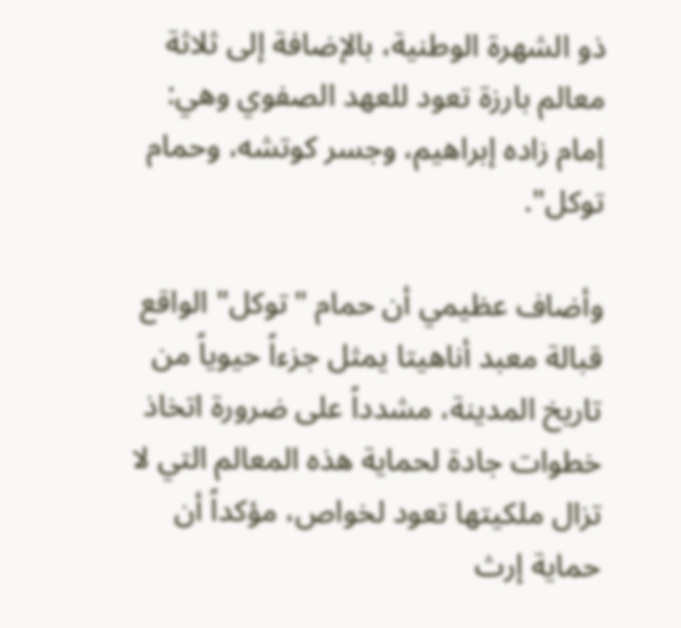ذو الشهرة الوطنية، بالإضافة إلى ثلاثة معالم بارزة تعود للعهد الصفوي وهي: إمام زاده إبراهيم، وجسر كوتشه، وحمام توكل".

وأضاف عظيمي أن حمام "توكل" الواقع قبالة معبد أناهيتا يمثل جزءاً حيوياً من تاريخ المدينة، مشدداً على ضرورة اتخاذ خطوات جادة لحماية هذه المعالم التي لا تزال ملكيتها تعود لخواص، مؤكداً أن حماية إرث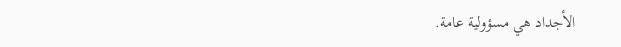الأجداد هي مسؤولية عامة.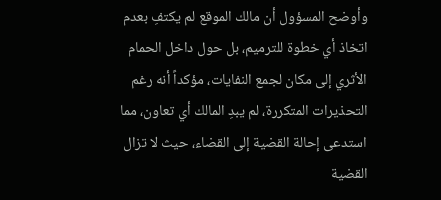وأوضح المسؤول أن مالك الموقع لم يكتفِ بعدم اتخاذ أي خطوة للترميم، بل حول داخل الحمام الأثري إلى مكان لجمع النفايات، مؤكداً أنه رغم التحذيرات المتكررة، لم يبدِ المالك أي تعاون، مما استدعى إحالة القضية إلى القضاء، حيث لا تزال القضية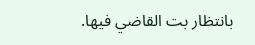بانتظار بت القاضي فيها.